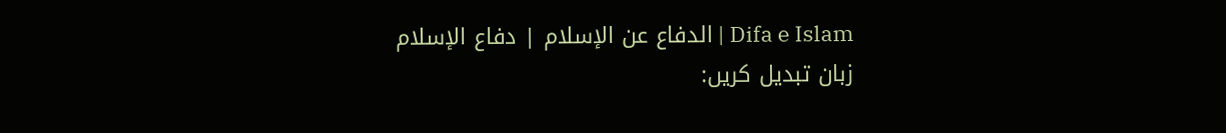Difa e Islam | الدفاع عن الإسلام | دفاع الإسلام
زبان تبدیل کریں: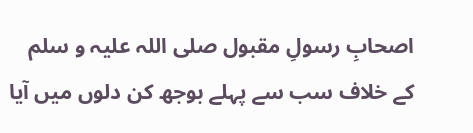اصحابِ رسولِ مقبول صلی اللہ علیہ و سلم کے خلاف سب سے پہلے بوجھ کن دلوں میں آیا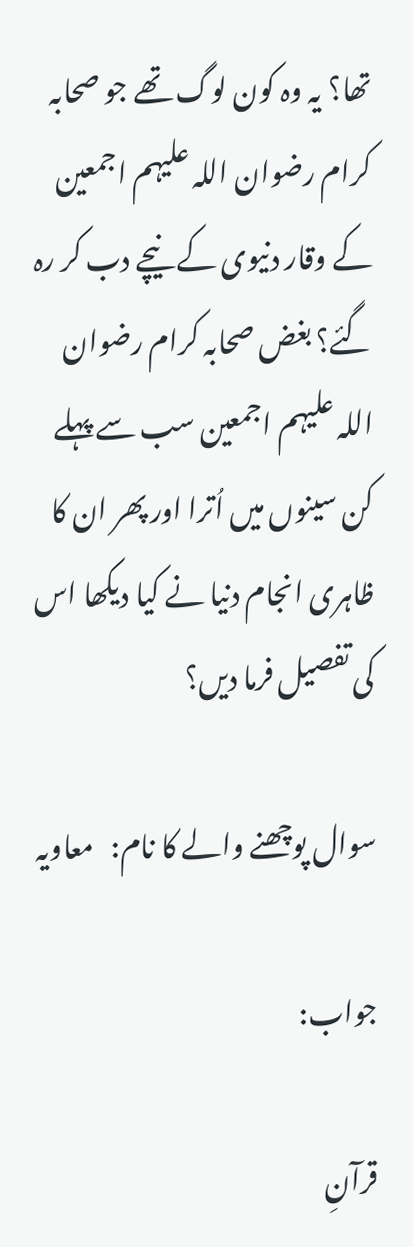تھا؟ یہ وہ کون لوگ تھے جو صحابہ کرام رضوان اللہ علیہم اجمعین کے وقار دنیوی کے نیچے دب کر رہ گئے؟ بغض صحابہ کرام رضوان اللہ علیہم اجمعین سب سے پہلے کن سینوں میں اُترا اور پھر ان کا ظاہری انجام دنیا نے کیا دیکھا اس کی تفصیل فرما دیں؟

سوال پوچھنے والے کا نام:   معاویہ

جواب:

قرآنِ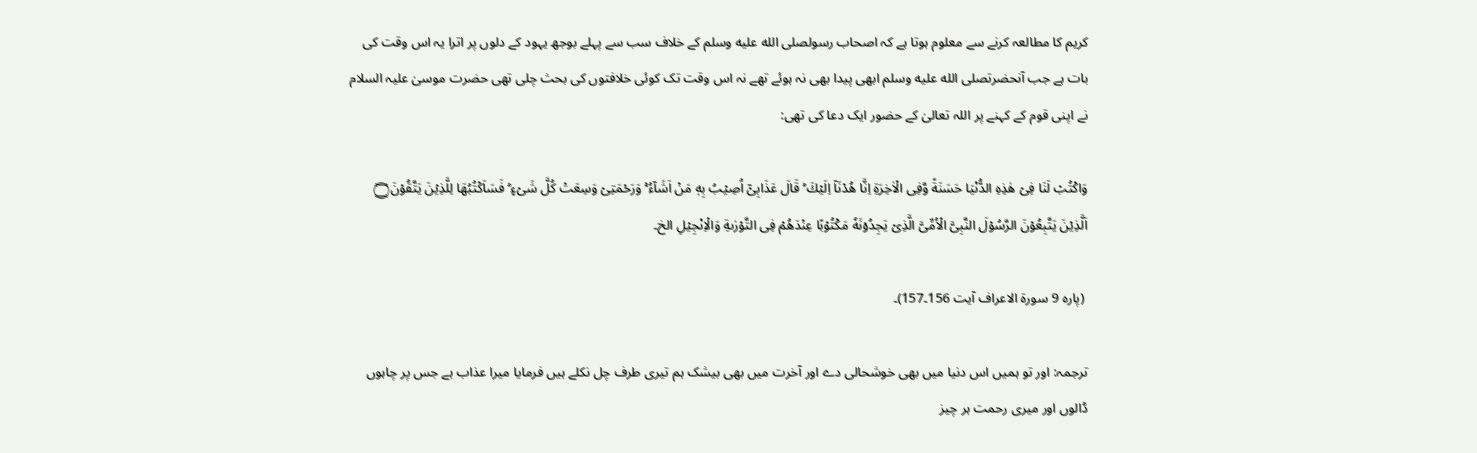کریم کا مطالعہ کرنے سے معلوم ہوتا ہے کہ اصحاب رسولصلى الله عليه وسلم کے خلاف سب سے پہلے بوجھ یہود کے دلوں پر اترا یہ اس وقت کی بات ہے جب آنحضرتصلى الله عليه وسلم ابھی پیدا بھی نہ ہوئے تھے نہ اس وقت تک کوئی خلافتوں کی بحث چلی تھی حضرت موسیٰ علیہ السلام نے اپنی قوم کے کہنے پر اللہ تعالیٰ کے حضور ایک دعا کی تھی:

وَاكۡتُبۡ لَنَا فِىۡ هٰذِهِ الدُّنۡيَا حَسَنَةً وَّفِى الۡاٰخِرَةِ اِنَّا هُدۡنَاۤ اِلَيۡكَ ‌ؕ قَالَ عَذَابِىۡۤ اُصِيۡبُ بِهٖ مَنۡ اَشَآءُ‌ ۚ وَرَحۡمَتِىۡ وَسِعَتۡ كُلَّ شَىۡءٍ‌ ؕ فَسَاَكۡتُبُهَا لِلَّذِيۡنَ يَتَّقُوۡنَ۝ اَلَّذِيۡنَ يَتَّبِعُوۡنَ الرَّسُوۡلَ النَّبِىَّ الۡاُمِّىَّ الَّذِىۡ يَجِدُوۡنَهٗ مَكۡتُوۡبًا عِنۡدَهُمۡ فِى التَّوۡرٰٮةِ وَالۡاِنۡجِيۡلِ الخ۔

 (پارہ 9 سورۃ الاعراف آیت 156۔157)۔

ترجمہ: اور تو ہمیں اس دنیا میں بھی خوشحالی دے اور آخرت میں بھی بیشک ہم تیری طرف چل نکلے ہیں فرمایا میرا عذاب ہے جس پر چاہوں ڈالوں اور میری رحمت ہر چیز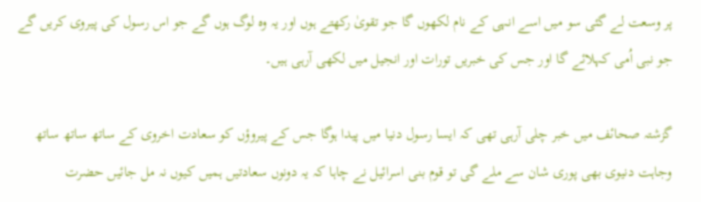پر وسعت لے گئی سو میں اسے انہی کے نام لکھوں گا جو تقویٰ رکھتے ہوں اور یہ وہ لوگ ہوں گے جو اس رسول کی پیروی کریں گے جو نبی اُمی کہلائے گا اور جس کی خبریں تورات اور انجیل میں لکھی آرہی ہیں۔

گزشتہ صحاںٔف میں خبر چلی آرہی تھی کہ ایسا رسول دنیا میں پیدا ہوگا جس کے پیروؤں کو سعادت اخروی کے ساتھ ساتھ ساتھ وجاہت دنیوی بھی پوری شان سے ملے گی تو قوم بنی اسرائیل نے چاہا کہ یہ دونوں سعادتیں ہمیں کیوں نہ مل جائیں حضرت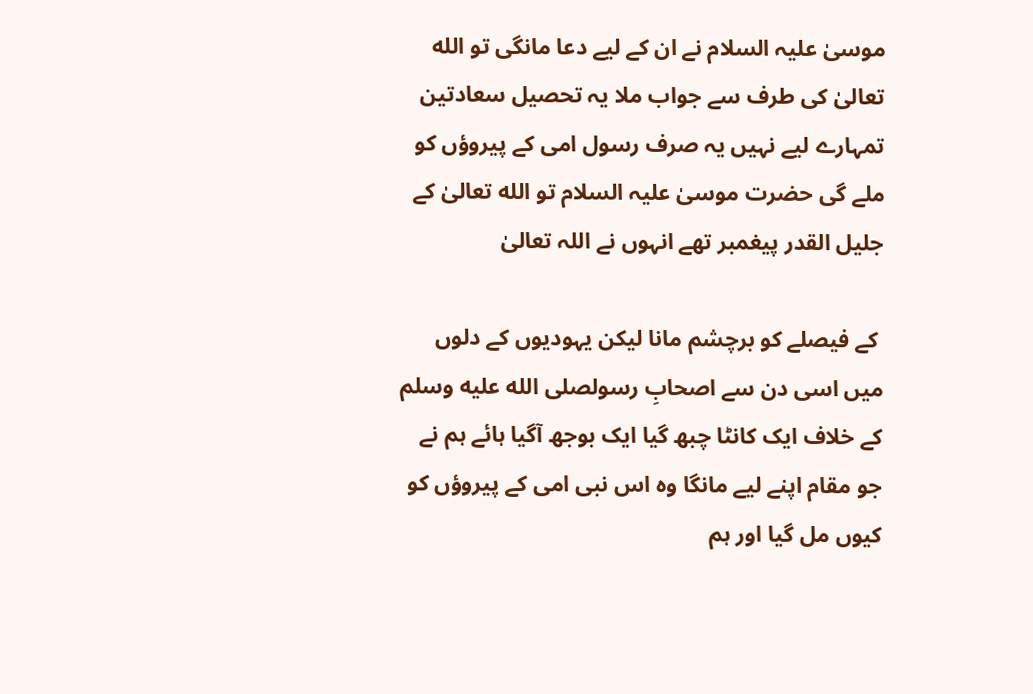موسیٰ علیہ السلام نے ان کے لیے دعا مانگی تو الله تعالیٰ کی طرف سے جواب ملا یہ تحصیل سعادتین تمہارے لیے نہیں یہ صرف رسول امی کے پیروؤں کو ملے گی حضرت موسیٰ علیہ السلام تو الله تعالیٰ کے جلیل القدر پیغمبر تھے انہوں نے اللہ تعالیٰ

 کے فیصلے کو برچشم مانا لیکن یہودیوں کے دلوں میں اسی دن سے اصحابِ رسولصلى الله عليه وسلم کے خلاف ایک کانٹا چبھ گیا ایک بوجھ آگیا ہائے ہم نے جو مقام اپنے لیے مانگا وہ اس نبی امی کے پیروؤں کو کیوں مل گیا اور ہم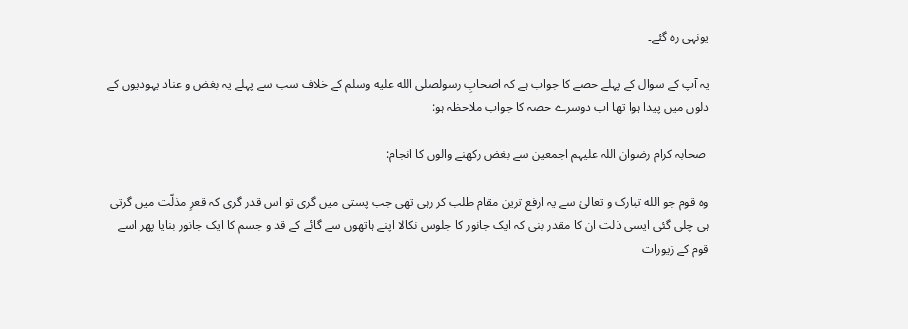یونہی رہ گئے۔

یہ آپ کے سوال کے پہلے حصے کا جواب ہے کہ اصحابِ رسولصلى الله عليه وسلم کے خلاف سب سے پہلے یہ بغض و عناد یہودیوں کے دلوں میں پیدا ہوا تھا اب دوسرے حصہ کا جواب ملاحظہ ہو:

 صحابہ کرام رضوان اللہ علیہم اجمعین سے بغض رکھنے والوں کا انجام:

وہ قوم جو الله تبارک و تعالیٰ سے یہ ارفع ترین مقام طلب کر رہی تھی جب پستی میں گری تو اس قدر گری کہ قعرِ مذلّت میں گرتی ہی چلی گئی ایسی ذلت ان کا مقدر بنی کہ ایک جانور کا جلوس نکالا اپنے ہاتھوں سے گائے کے قد و جسم کا ایک جانور بنایا پھر اسے قوم کے زیورات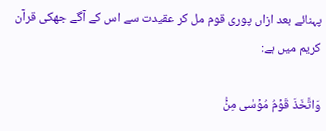پہنائے بعد ازاں پوری قوم مل کر عقیدت سے اس کے آگے جھکی قرآن کریم میں ہے:

وَاتَّخَذَ قَوۡمُ مُوۡسٰى مِنۡۢ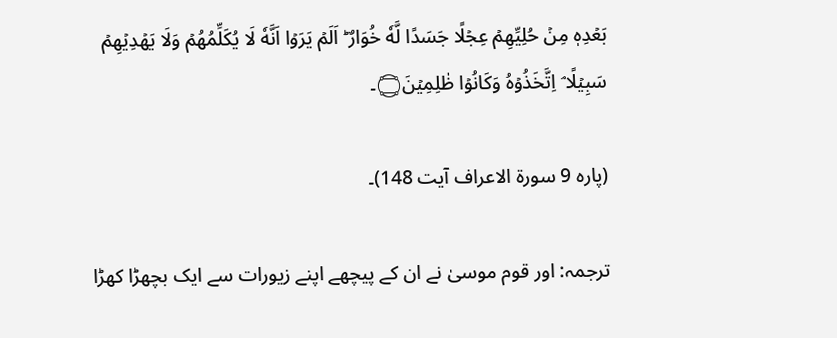بَعۡدِهٖ مِنۡ حُلِيِّهِمۡ عِجۡلًا جَسَدًا لَّهٗ خُوَارٌ‌ ؕ اَلَمۡ يَرَوۡا اَنَّهٗ لَا يُكَلِّمُهُمۡ وَلَا يَهۡدِيۡهِمۡ سَبِيۡلًا ۘ اِتَّخَذُوۡهُ وَكَانُوۡا ظٰلِمِيۡنَ۝۔

(پارہ 9 سورۃ الاعراف آیت 148)۔

ترجمہ: اور قوم موسیٰ نے ان کے پیچھے اپنے زیورات سے ایک بچھڑا کھڑا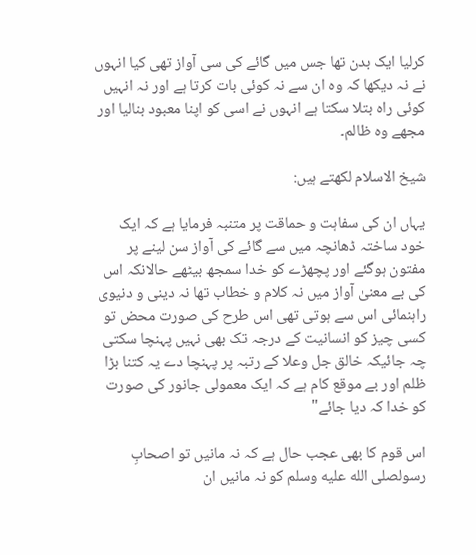کرلیا ایک بدن تھا جس میں گائے کی سی آواز تھی کیا انہوں نے نہ دیکھا کہ وہ ان سے نہ کوئی بات کرتا ہے اور نہ انہیں کوئی راہ بتلا سکتا ہے انہوں نے اسی کو اپنا معبود بنالیا اور مجھے وہ ظالم۔

شیخ الاسلام لکھتے ہیں:

یہاں ان کی سفاہت و حماقت پر متنبہ فرمایا ہے کہ ایک خود ساختہ ڈھانچہ میں سے گائے کی آواز سن لینے پر مفتون ہوگئے اور پچھڑے کو خدا سمجھ بیٹھے حالانکہ اس کی بے معنیٰ آواز میں نہ کلام و خطاب تھا نہ دینی و دنیوی راہنمائی اس سے ہوتی تھی اس طرح کی صورت محض تو کسی چیز کو انسانیت کے درجہ تک بھی نہیں پہنچا سکتی چہ جائیکہ خالق جل وعلا کے رتبہ پر پہنچا دے یہ کتنا بڑا ظلم اور بے موقع کام ہے کہ ایک معمولی جانور کی صورت کو خدا کہ دیا جائے"

اس قوم کا بھی عجب حال ہے کہ نہ مانیں تو اصحابِ رسولصلى الله عليه وسلم کو نہ مانیں ان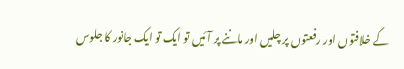کے خلافتوں اور رفعتوں پر چلیں اور ماننے پر آئیں تو ایک تو ایک جانور کا جلوس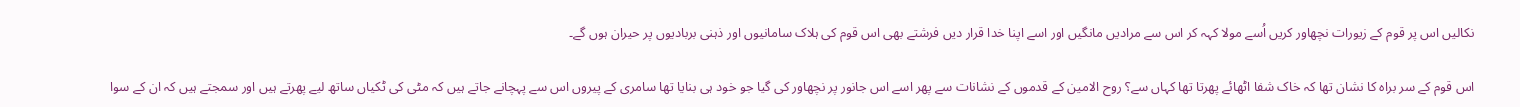نکالیں اس پر قوم کے زیورات نچھاور کریں اُسے مولا کہہ کر اس سے مرادیں مانگیں اور اسے اپنا خدا قرار دیں فرشتے بھی اس قوم کی ہلاک سامانیوں اور ذہنی بربادیوں پر حیران ہوں گے۔

اس قوم کے سر براہ کا نشان تھا کہ خاک شفا اٹھائے پھرتا تھا کہاں سے؟ روح الامین کے قدموں کے نشانات سے پھر اسے اس جانور پر نچھاور کی گیا جو خود ہی بنایا تھا سامری کے پیروں اس سے پہچانے جاتے ہیں کہ مٹی کی ٹکیاں ساتھ لیے پھرتے ہیں اور سمجتے ہیں کہ ان کے سوا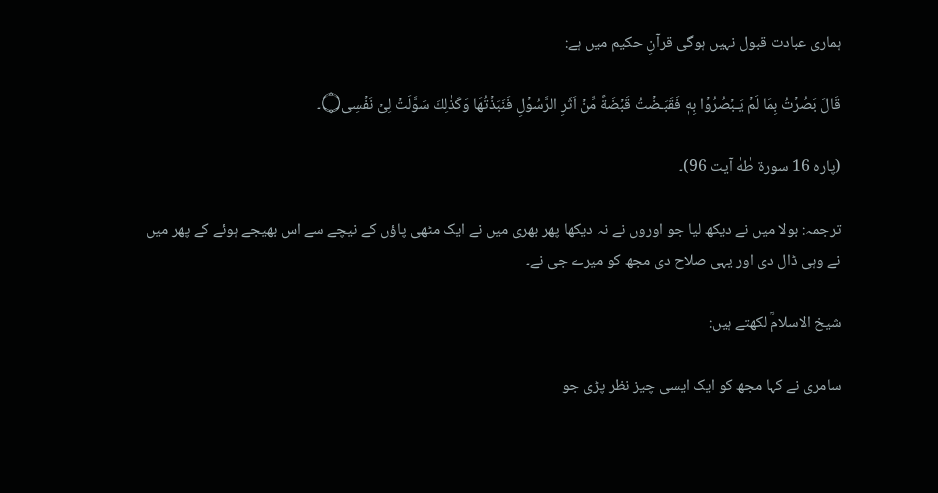ہماری عبادت قبول نہیں ہوگی قرآنِ حکیم میں ہے:

قَالَ بَصُرۡتُ بِمَا لَمۡ يَـبۡصُرُوۡا بِهٖ فَقَبَـضۡتُ قَبۡضَةً مِّنۡ اَثَرِ الرَّسُوۡلِ فَنَبَذۡتُهَا وَكَذٰلِكَ سَوَّلَتۡ لِىۡ نَفۡسِى۝۔

(پارہ 16 سورۃ طٰهٰ آیت 96)۔

ترجمہ: بولا میں نے دیکھ لیا جو اوروں نے نہ دیکھا پھر بھری میں نے ایک مٹھی پاؤں کے نیچے سے اس بھیجے ہوئے کے پھر میں نے وہی ڈال دی اور یہی صلاح دی مجھ کو میرے جی نے۔

شیخ الاسلامؒ لکھتے ہیں:

سامری نے کہا مجھ کو ایک ایسی چیز نظر پڑی جو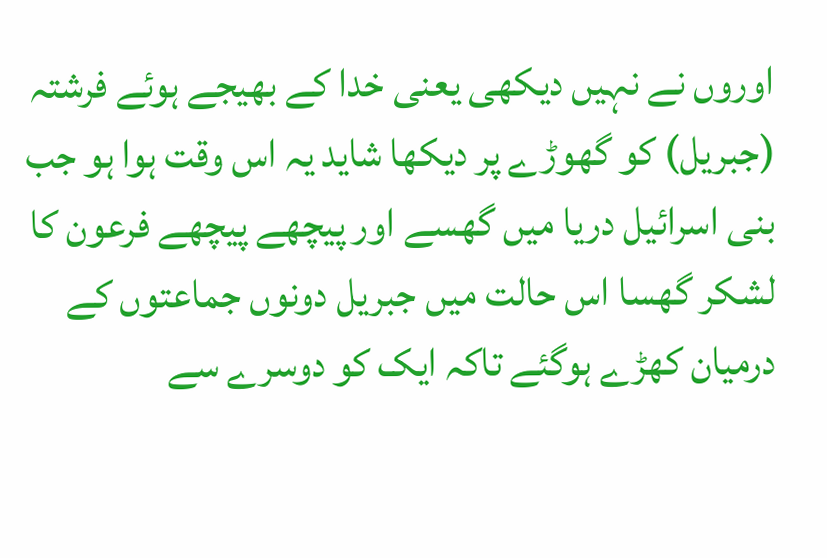اوروں نے نہیں دیکھی یعنی خدا کے بھیجے ہوئے فرشتہ (جبریل) کو گھوڑے پر دیکھا شاید یہ اس وقت ہوا ہو جب بنی اسرائیل دریا میں گھسے اور پیچھے پیچھے فرعون کا لشکر گھسا اس حالت میں جبریل دونوں جماعتوں کے درمیان کھڑے ہوگئے تاکہ ایک کو دوسرے سے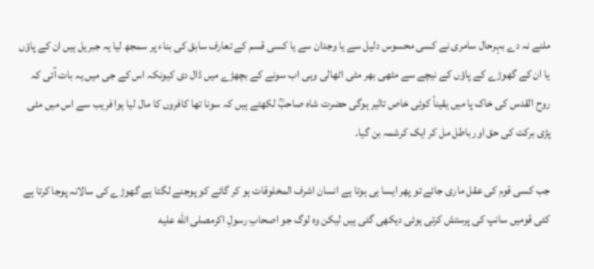ملنے نہ دے بہرحال سامری نے کسی محسوس دلیل سے یا وجدان سے یا کسی قسم کے تعارف سابق کی بناء پر سمجھ لیا یہ جبریل ہیں ان کے پاؤں یا ان کے گھوڑے کے پاؤں کے نیچے سے مٹھی بھر مٹی اٹھالی وہی اب سونے کے بچھڑے میں ڈال دی کیونکہ اس کے جی میں یہ بات آئی کہ روح القدس کی خاک پا میں یقیناً کوئی خاص تاثیر ہوگی حضرت شاہ صاحبؒ لکھتے ہیں کہ سونا تھا کافروں کا مال لیا ہوا فریب سے اس میں مٹی پڑی برکت کی حق اور باطل مل کر ایک کرشمہ بن گیا۔

جب کسی قوم کی عقل ماری جائے تو پھر ایسا ہی ہوتا ہے انسان اشرف المخلوقات ہو کر گائے کو پوجنے لگتا ہے گھوڑے کی سالانہ پوجا کرتا ہے کئی قومیں سانپ کی پرستش کرتی ہوئی دیکھی گئی ہیں لیکن وہ لوگ جو اصحابِ رسولِ اکرمصلى الله عليه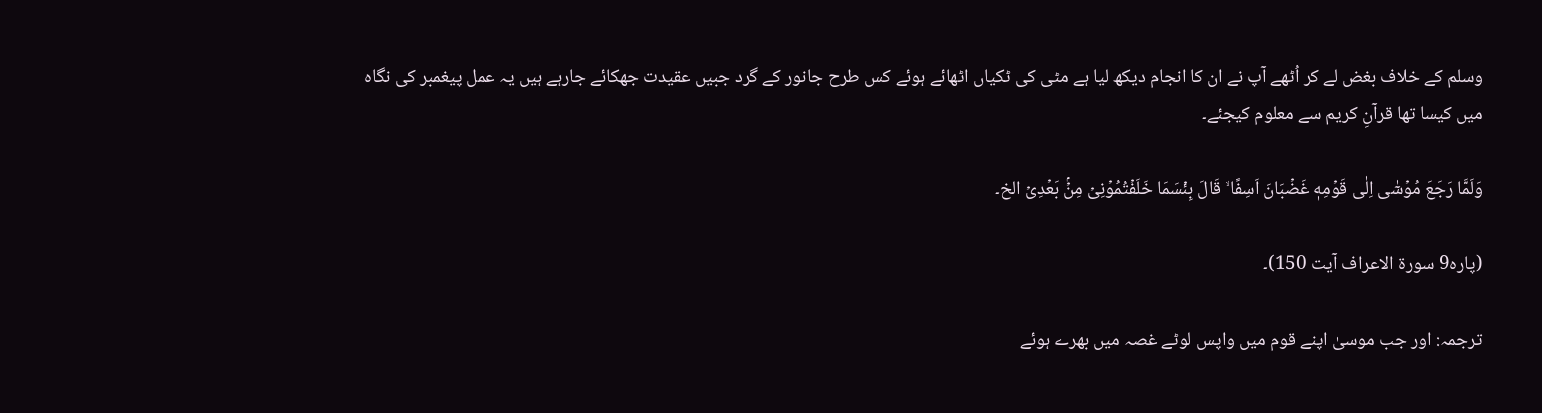وسلم کے خلاف بغض لے کر اُٹھے آپ نے ان کا انجام دیکھ لیا ہے مٹی کی ٹکیاں اٹھائے ہوئے کس طرح جانور کے گرد جبیں عقیدت جھکائے جارہے ہیں یہ عمل پیغمبر کی نگاہ میں کیسا تھا قرآنِ کریم سے معلوم کیجئے۔

وَلَمَّا رَجَعَ مُوۡسٰٓى اِلٰى قَوۡمِهٖ غَضۡبَانَ اَسِفًا ۙ قَالَ بِئۡسَمَا خَلَفۡتُمُوۡنِىۡ مِنۡۢ بَعۡدِىۡ الخ۔

(پارہ9 سورۃ الاعراف آیت 150)۔

ترجمہ: اور جب موسیٰ اپنے قوم میں واپس لوٹے غصہ میں بھرے ہوئے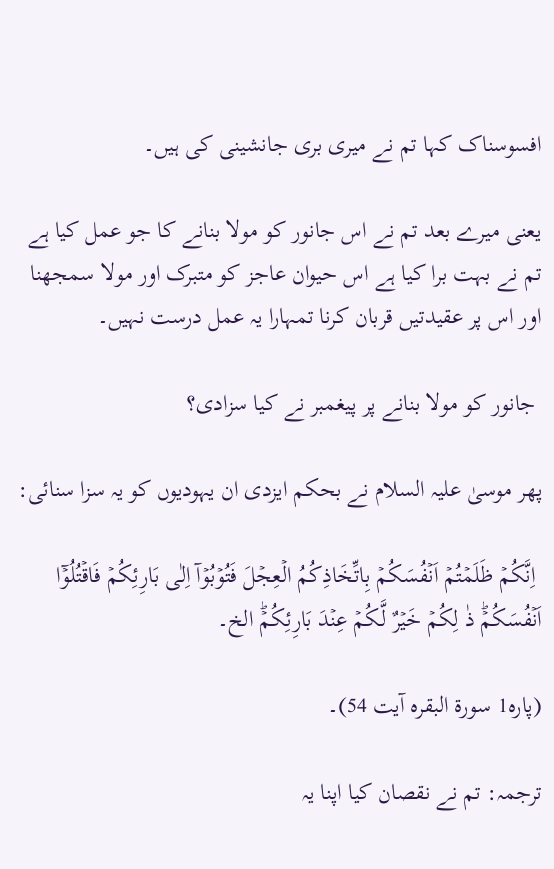افسوسناک کہا تم نے میری بری جانشینی کی ہیں۔

یعنی میرے بعد تم نے اس جانور کو مولا بنانے کا جو عمل کیا ہے تم نے بہت برا کیا ہے اس حیوان عاجز کو متبرک اور مولا سمجھنا اور اس پر عقیدتیں قربان کرنا تمہارا یہ عمل درست نہیں۔

 جانور کو مولا بنانے پر پیغمبر نے کیا سزادی؟

پھر موسیٰ علیہ السلام نے بحکم ایزدی ان یہودیوں کو یہ سزا سنائی:

 اِنَّكُمۡ ظَلَمۡتُمۡ اَنۡفُسَکُمۡ بِاتِّخَاذِكُمُ الۡعِجۡلَ فَتُوۡبُوۡآ اِلٰى بَارِئِكُمۡ فَاقۡتُلُوۡٓا اَنۡفُسَكُمۡؕ ذٰ لِكُمۡ خَيۡرٌ لَّـكُمۡ عِنۡدَ بَارِئِكُمۡؕ الخ۔

(پارہ1 سورۃ البقره آیت 54)۔

ترجمہ: تم نے نقصان کیا اپنا یہ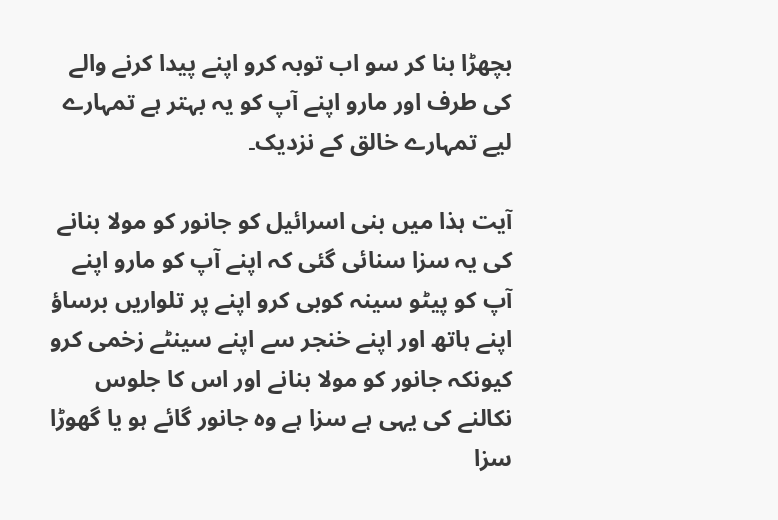بچھڑا بنا کر سو اب توبہ کرو اپنے پیدا کرنے والے کی طرف اور مارو اپنے آپ کو یہ بہتر ہے تمہارے لیے تمہارے خالق کے نزدیک۔

آیت ہذا میں بنی اسرائیل کو جانور کو مولا بنانے کی یہ سزا سنائی گئی کہ اپنے آپ کو مارو اپنے آپ کو پیٹو سینہ کوبی کرو اپنے پر تلواریں برساؤ اپنے ہاتھ اور اپنے خنجر سے اپنے سینٹے زخمی کرو کیونکہ جانور کو مولا بنانے اور اس کا جلوس نکالنے کی یہی ہے سزا ہے وہ جانور گائے ہو یا گھوڑا سزا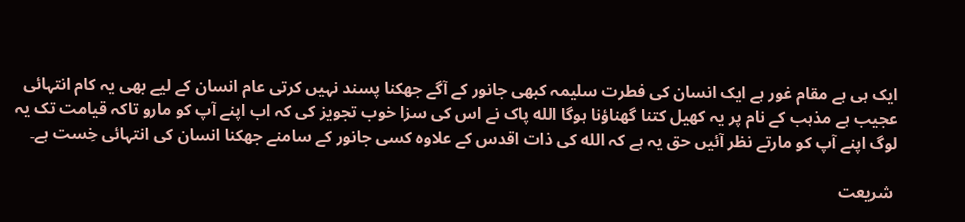ایک ہی ہے مقام غور ہے ایک انسان کی فطرت سلیمہ کبھی جانور کے آگے جھکنا پسند نہیں کرتی عام انسان کے لیے بھی یہ کام انتہائی عجیب ہے مذہب کے نام پر یہ کھیل کتنا گھناؤنا ہوگا الله پاک نے اس کی سزا خوب تجویز کی کہ اب اپنے آپ کو مارو تاکہ قیامت تک یہ لوگ اپنے آپ کو مارتے نظر آئیں حق یہ ہے کہ الله کی ذات اقدس کے علاوہ کسی جانور کے سامنے جھکنا انسان کی انتہائی خِست ہے۔

 شریعت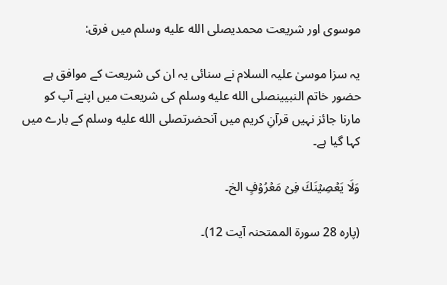موسوی اور شریعت محمدیصلى الله عليه وسلم میں فرق:

یہ سزا موسیٰ علیہ السلام نے سنائی یہ ان کی شریعت کے موافق ہے حضور خاتم النبیینصلى الله عليه وسلم کی شریعت میں اپنے آپ کو مارنا جائز نہیں قرآنِ کریم میں آنحضرتصلى الله عليه وسلم کے بارے میں کہا گیا ہے۔

وَلَا يَعۡصِيۡنَكَ فِىۡ مَعۡرُوۡفٍ‌ الخ۔

(پارہ 28 سورۃ الممتحنہ آیت 12)۔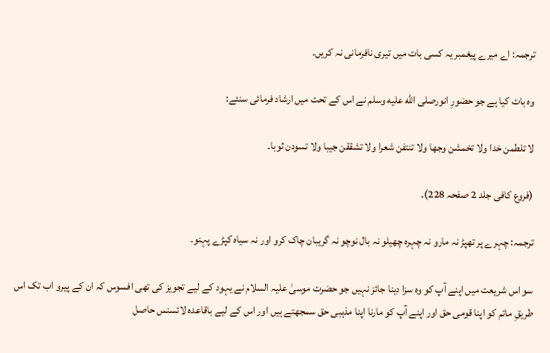ترجمہ: اے میرے پیغمبر یہ کسی بات میں تیری نافرمانی نہ کریں۔

وہ بات کیا ہے جو حضورِ انورصلى الله عليه وسلم نے اس کے تحت میں ارشاد فرمائی سنئے:

لا تلطمن خدا ولا تخمشن وجها ولا تنتفن شعرا ولا تشققن جيبا ولا تسودن ثوبا۔

(فروع کافی جلد 2 صفحہ 228)۔

ترجمہ: چہرے پر تھپڑ نہ مارو نہ چہرہ چھیلو نہ بال نوچو نہ گریبان چاک کرو اور نہ سیاہ کپڑے پہنو۔

سو اس شریعت میں اپنے آپ کو وہ سزا دینا جائز نہیں جو حضرت موسیٰ علیہ السلام نے یہود کے لیے تجویز کی تھی افسوس کہ ان کے پیرو اب تک اس طریقِ ماتم کو اپنا قومی حق اور اپنے آپ کو مارنا اپنا مذہبی حق سمجھتے ہیں اور اس کے لیے باقاعدہ لائسنس حاصل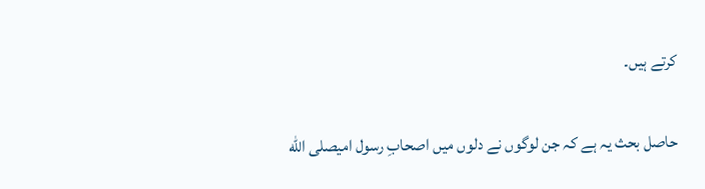کرتے ہیں۔

حاصل بحث یہ ہے کہ جن لوگوں نے دلوں میں اصحابِ رسول امیصلى الله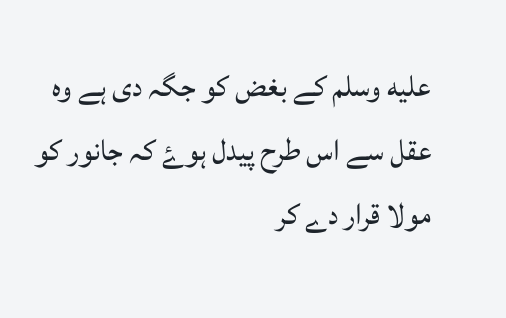عليه وسلم کے بغض کو جگہ دی ہے وہ عقل سے اس طرح پیدل ہوۓ کہ جانور کو مولا قرار دے کر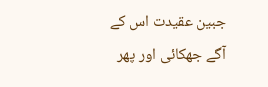جبین عقیدت اس کے آگے جھکائی اور پھر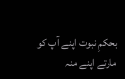بحکمِ نبوت اپنے آپ کو مارتے اپنے منہ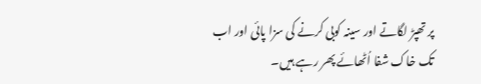پر تھپڑ لگاتے اور سینہ کوبی کرنے کی سزا پائی اور اب تک خاک شفا اُٹھائے پھر رہے ہیں۔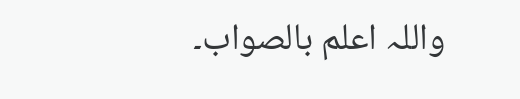واللہ اعلم بالصواب۔